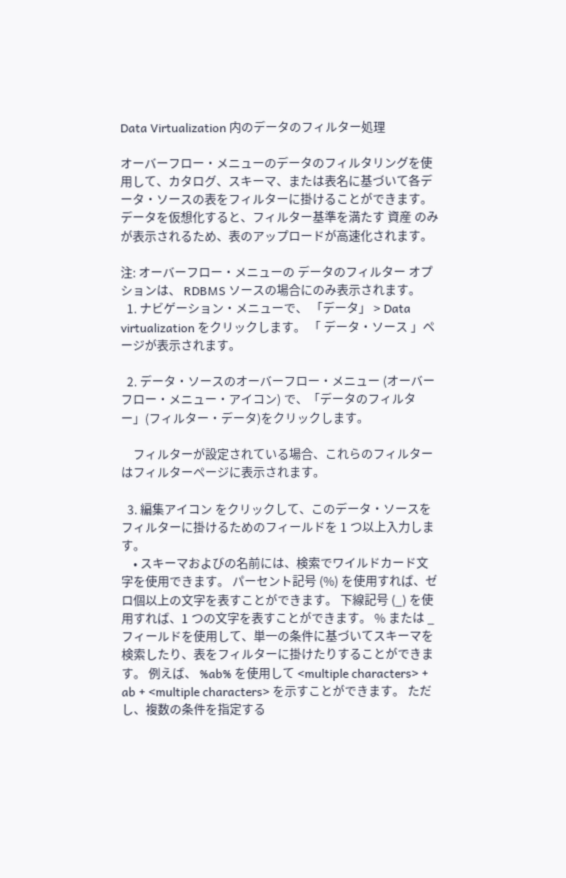Data Virtualization 内のデータのフィルター処理

オーバーフロー・メニューのデータのフィルタリングを使用して、カタログ、スキーマ、または表名に基づいて各データ・ソースの表をフィルターに掛けることができます。 データを仮想化すると、フィルター基準を満たす 資産 のみが表示されるため、表のアップロードが高速化されます。

注: オーバーフロー・メニューの データのフィルター オプションは、 RDBMS ソースの場合にのみ表示されます。
  1. ナビゲーション・メニューで、 「データ」 > Data virtualization をクリックします。 「 データ・ソース 」ページが表示されます。

  2. データ・ソースのオーバーフロー・メニュー (オーバーフロー・メニュー・アイコン) で、「データのフィルター」(フィルター・データ)をクリックします。

    フィルターが設定されている場合、これらのフィルターはフィルターページに表示されます。

  3. 編集アイコン をクリックして、このデータ・ソースをフィルターに掛けるためのフィールドを 1 つ以上入力します。
    • スキーマおよびの名前には、検索でワイルドカード文字を使用できます。 パーセント記号 (%) を使用すれば、ゼロ個以上の文字を表すことができます。 下線記号 (_) を使用すれば、1 つの文字を表すことができます。 % または _ フィールドを使用して、単一の条件に基づいてスキーマを検索したり、表をフィルターに掛けたりすることができます。 例えば、 %ab% を使用して <multiple characters> + ab + <multiple characters> を示すことができます。 ただし、複数の条件を指定する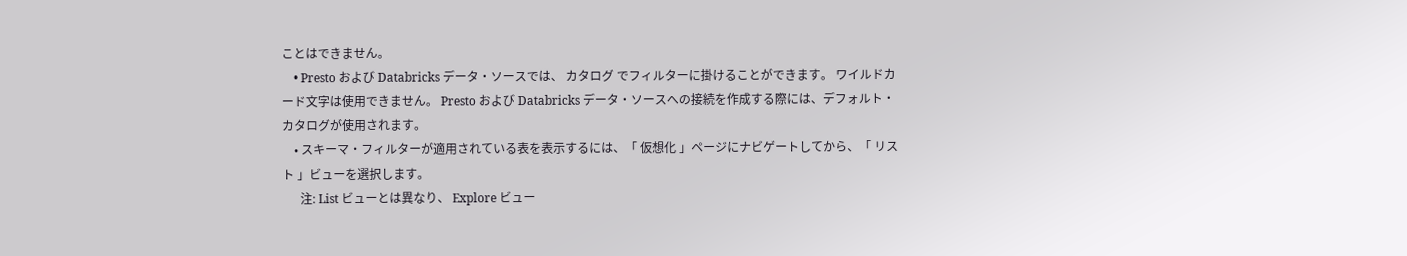ことはできません。
    • Presto および Databricks データ・ソースでは、 カタログ でフィルターに掛けることができます。 ワイルドカード文字は使用できません。 Presto および Databricks データ・ソースへの接続を作成する際には、デフォルト・カタログが使用されます。
    • スキーマ・フィルターが適用されている表を表示するには、「 仮想化 」ページにナビゲートしてから、「 リスト 」ビューを選択します。
      注: List ビューとは異なり、 Explore ビュー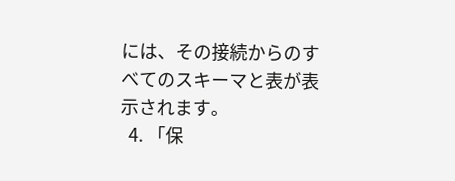には、その接続からのすべてのスキーマと表が表示されます。
  4. 「保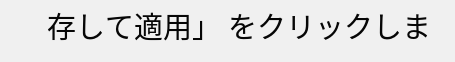存して適用」 をクリックしま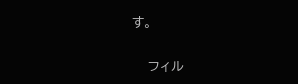す。

    フィル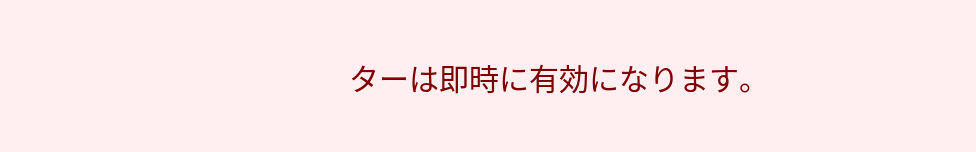ターは即時に有効になります。